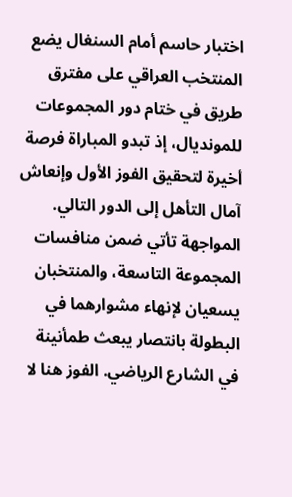اختبار حاسم أمام السنغال يضع المنتخب العراقي على مفترق طريق في ختام دور المجموعات للمونديال، إذ تبدو المباراة فرصة أخيرة لتحقيق الفوز الأول وإنعاش آمال التأهل إلى الدور التالي.
المواجهة تأتي ضمن منافسات المجموعة التاسعة، والمنتخبان يسعيان لإنهاء مشوارهما في البطولة بانتصار يبعث طمأنينة في الشارع الرياضي. الفوز هنا لا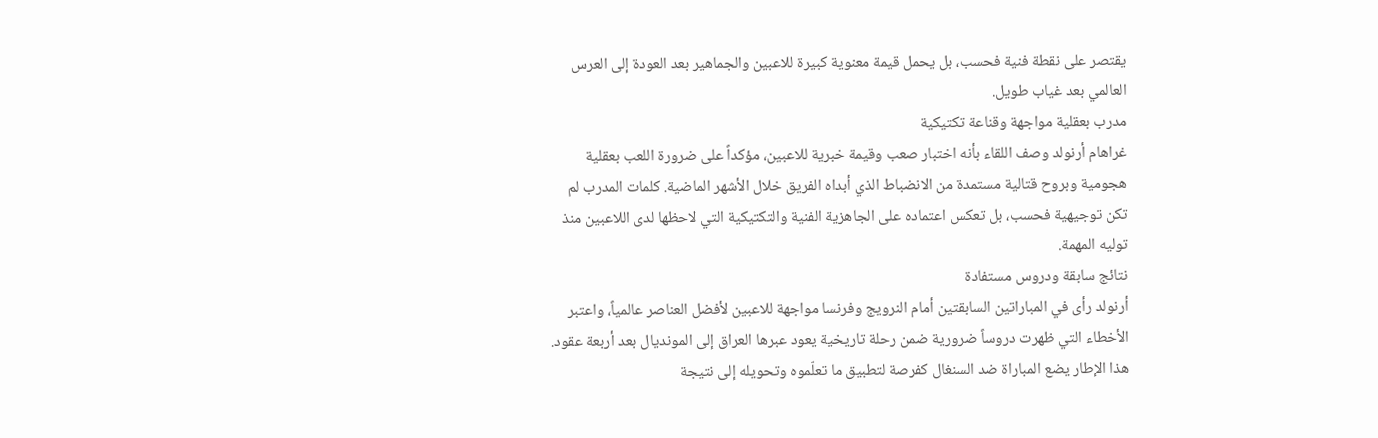يقتصر على نقطة فنية فحسب، بل يحمل قيمة معنوية كبيرة للاعبين والجماهير بعد العودة إلى العرس العالمي بعد غياب طويل.
مدرب بعقلية مواجهة وقناعة تكتيكية
غراهام أرنولد وصف اللقاء بأنه اختبار صعب وقيمة خبرية للاعبين، مؤكداً على ضرورة اللعب بعقلية هجومية وبروح قتالية مستمدة من الانضباط الذي أبداه الفريق خلال الأشهر الماضية. كلمات المدرب لم تكن توجيهية فحسب، بل تعكس اعتماده على الجاهزية الفنية والتكتيكية التي لاحظها لدى اللاعبين منذ توليه المهمة.
نتائج سابقة ودروس مستفادة
أرنولد رأى في المباراتين السابقتين أمام النرويج وفرنسا مواجهة للاعبين لأفضل العناصر عالمياً، واعتبر الأخطاء التي ظهرت دروساً ضرورية ضمن رحلة تاريخية يعود عبرها العراق إلى المونديال بعد أربعة عقود. هذا الإطار يضع المباراة ضد السنغال كفرصة لتطبيق ما تعلّموه وتحويله إلى نتيجة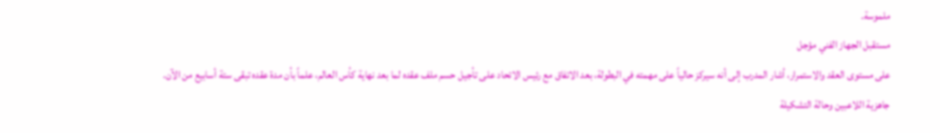ملموسة.
مستقبل الجهاز الفني مؤجل
على مستوى العقد والاستمرار، أشار المدرب إلى أنه سيركز حالياً على مهمته في البطولة، بعد الاتفاق مع رئيس الاتحاد على تأجيل حسم ملف عقده لما بعد نهاية كأس العالم، علماً بأن مدة عقده تبقى ستة أسابيع من الآن.
جاهزية اللاعبين وحالة التشكيلة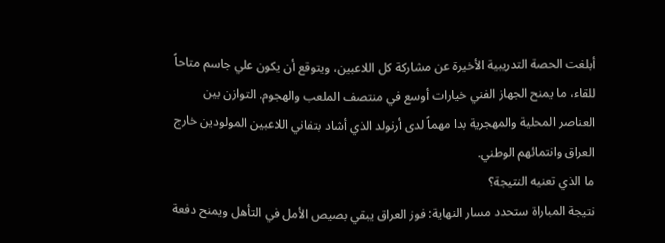أبلغت الحصة التدريبية الأخيرة عن مشاركة كل اللاعبين، ويتوقع أن يكون علي جاسم متاحاً للقاء، ما يمنح الجهاز الفني خيارات أوسع في منتصف الملعب والهجوم. التوازن بين العناصر المحلية والمهجرية بدا مهماً لدى أرنولد الذي أشاد بتفاني اللاعبين المولودين خارج العراق وانتمائهم الوطني.
ما الذي تعنيه النتيجة؟
نتيجة المباراة ستحدد مسار النهاية: فوز العراق يبقي بصيص الأمل في التأهل ويمنح دفعة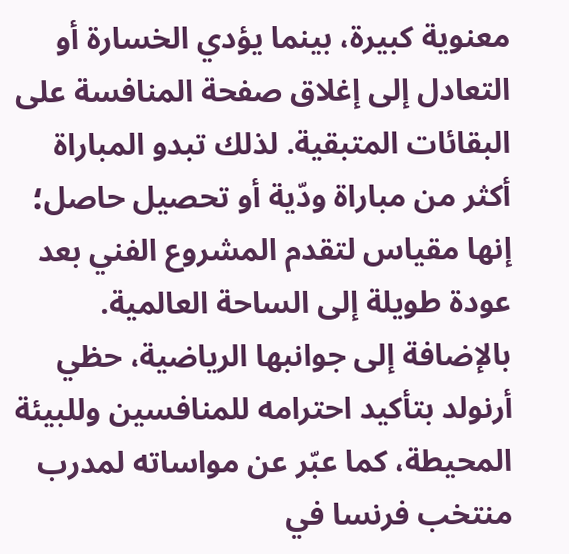معنوية كبيرة، بينما يؤدي الخسارة أو التعادل إلى إغلاق صفحة المنافسة على البقائات المتبقية. لذلك تبدو المباراة أكثر من مباراة ودّية أو تحصيل حاصل؛ إنها مقياس لتقدم المشروع الفني بعد عودة طويلة إلى الساحة العالمية.
بالإضافة إلى جوانبها الرياضية، حظي أرنولد بتأكيد احترامه للمنافسين وللبيئة المحيطة، كما عبّر عن مواساته لمدرب منتخب فرنسا في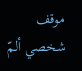موقف شخصي ألمّ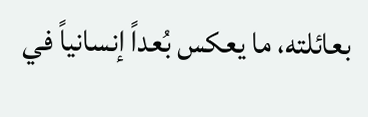بعائلته، ما يعكس بُعداً إنسانياً في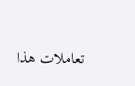تعاملات هذا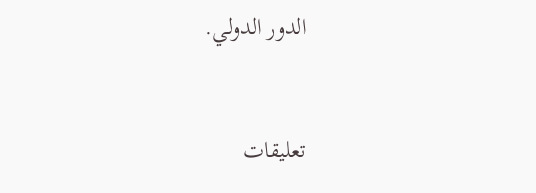الدور الدولي.


تعليقات